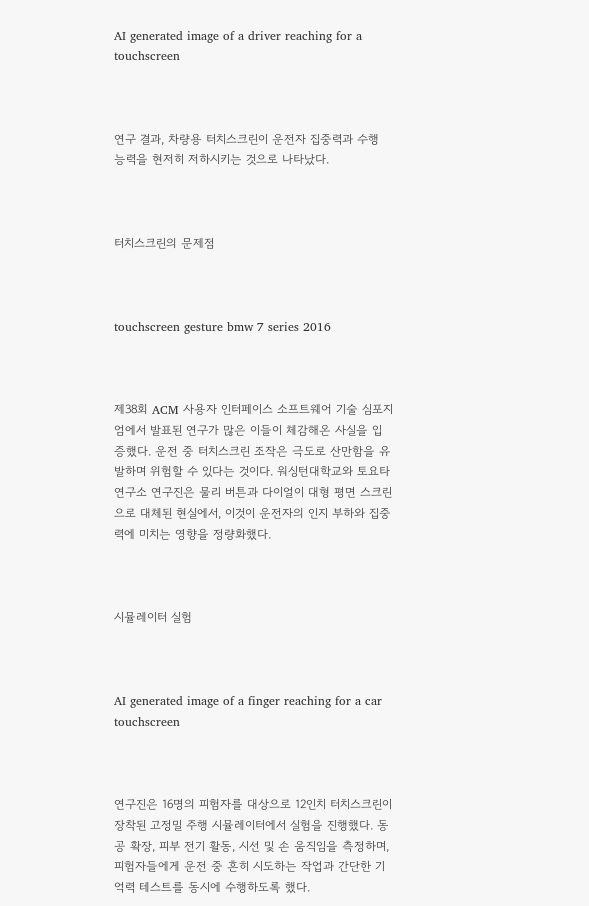AI generated image of a driver reaching for a touchscreen



연구 결과, 차량용 터치스크린이 운전자 집중력과 수행 능력을 현저히 저하시키는 것으로 나타났다.



터치스크린의 문제점



touchscreen gesture bmw 7 series 2016



제38회 ACM 사용자 인터페이스 소프트웨어 기술 심포지엄에서 발표된 연구가 많은 이들이 체감해온 사실을 입증했다. 운전 중 터치스크린 조작은 극도로 산만함을 유발하며 위험할 수 있다는 것이다. 워싱턴대학교와 토요타연구소 연구진은 물리 버튼과 다이얼이 대형 평면 스크린으로 대체된 현실에서, 이것이 운전자의 인지 부하와 집중력에 미치는 영향을 정량화했다.



시뮬레이터 실험



AI generated image of a finger reaching for a car touchscreen



연구진은 16명의 피험자를 대상으로 12인치 터치스크린이 장착된 고정밀 주행 시뮬레이터에서 실험을 진행했다. 동공 확장, 피부 전기 활동, 시선 및 손 움직임을 측정하며, 피험자들에게 운전 중 흔히 시도하는 작업과 간단한 기억력 테스트를 동시에 수행하도록 했다.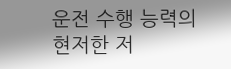운전 수행 능력의 현저한 저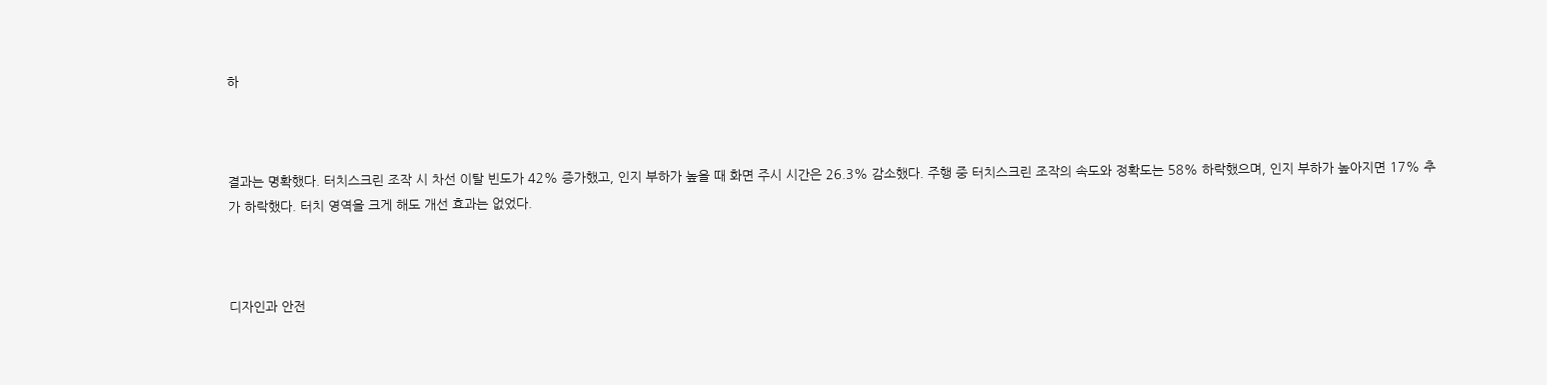하



결과는 명확했다. 터치스크린 조작 시 차선 이탈 빈도가 42% 증가했고, 인지 부하가 높을 때 화면 주시 시간은 26.3% 감소했다. 주행 중 터치스크린 조작의 속도와 정확도는 58% 하락했으며, 인지 부하가 높아지면 17% 추가 하락했다. 터치 영역을 크게 해도 개선 효과는 없었다.



디자인과 안전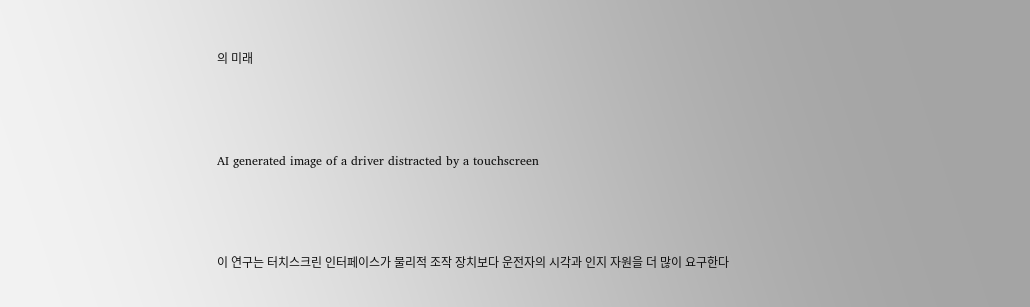의 미래



AI generated image of a driver distracted by a touchscreen



이 연구는 터치스크린 인터페이스가 물리적 조작 장치보다 운전자의 시각과 인지 자원을 더 많이 요구한다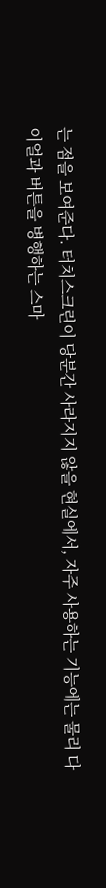는 점을 보여준다. 터치스크린이 당분간 사라지지 않을 현실에서, 자주 사용하는 기능에는 물리 다이얼과 버튼을 병행하는 스마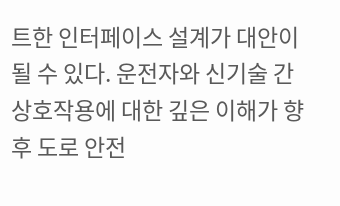트한 인터페이스 설계가 대안이 될 수 있다. 운전자와 신기술 간 상호작용에 대한 깊은 이해가 향후 도로 안전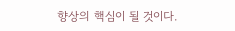향상의 핵심이 될 것이다.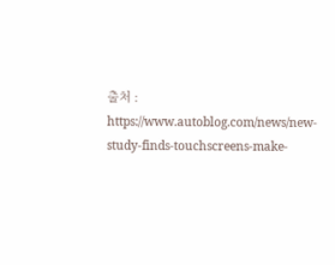출처 : https://www.autoblog.com/news/new-study-finds-touchscreens-make-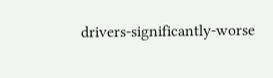drivers-significantly-worse